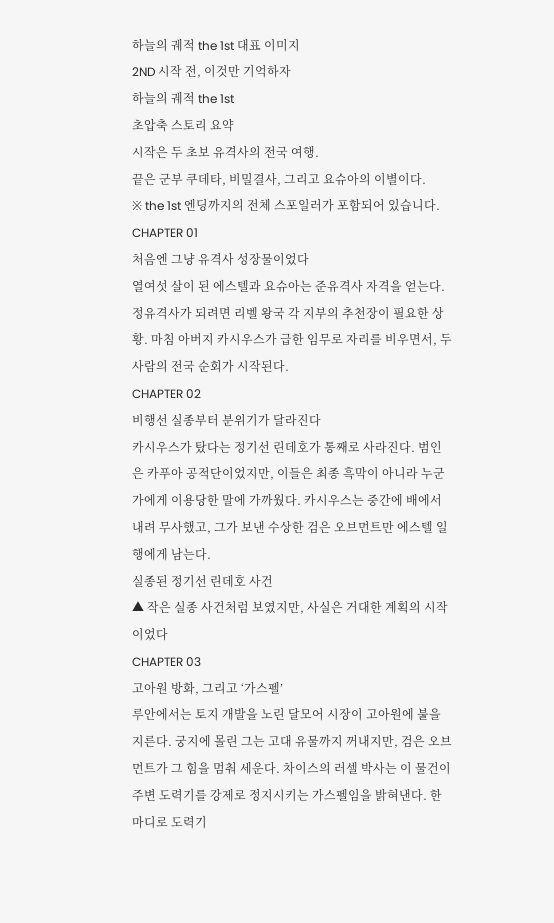하늘의 궤적 the 1st 대표 이미지
2ND 시작 전, 이것만 기억하자
하늘의 궤적 the 1st
초압축 스토리 요약
시작은 두 초보 유격사의 전국 여행.
끝은 군부 쿠데타, 비밀결사, 그리고 요슈아의 이별이다.
※ the 1st 엔딩까지의 전체 스포일러가 포함되어 있습니다.
CHAPTER 01
처음엔 그냥 유격사 성장물이었다
열여섯 살이 된 에스텔과 요슈아는 준유격사 자격을 얻는다. 정유격사가 되려면 리벨 왕국 각 지부의 추천장이 필요한 상황. 마침 아버지 카시우스가 급한 임무로 자리를 비우면서, 두 사람의 전국 순회가 시작된다.
CHAPTER 02
비행선 실종부터 분위기가 달라진다
카시우스가 탔다는 정기선 린데호가 통째로 사라진다. 범인은 카푸아 공적단이었지만, 이들은 최종 흑막이 아니라 누군가에게 이용당한 말에 가까웠다. 카시우스는 중간에 배에서 내려 무사했고, 그가 보낸 수상한 검은 오브먼트만 에스텔 일행에게 남는다.
실종된 정기선 린데호 사건
▲ 작은 실종 사건처럼 보였지만, 사실은 거대한 계획의 시작이었다
CHAPTER 03
고아원 방화, 그리고 ‘가스펠’
루안에서는 토지 개발을 노린 달모어 시장이 고아원에 불을 지른다. 궁지에 몰린 그는 고대 유물까지 꺼내지만, 검은 오브먼트가 그 힘을 멈춰 세운다. 차이스의 러셀 박사는 이 물건이 주변 도력기를 강제로 정지시키는 가스펠임을 밝혀낸다. 한마디로 도력기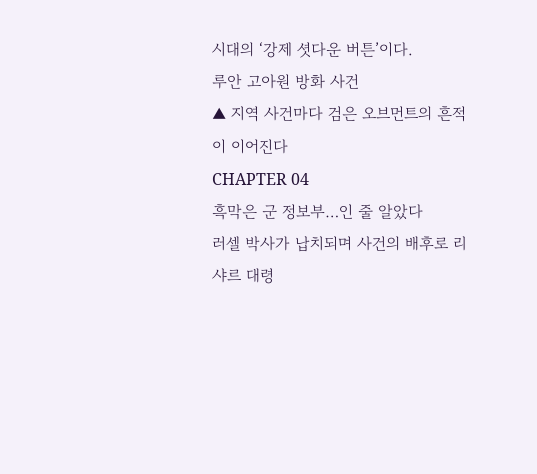시대의 ‘강제 셧다운 버튼’이다.
루안 고아원 방화 사건
▲ 지역 사건마다 검은 오브먼트의 흔적이 이어진다
CHAPTER 04
흑막은 군 정보부…인 줄 알았다
러셀 박사가 납치되며 사건의 배후로 리샤르 대령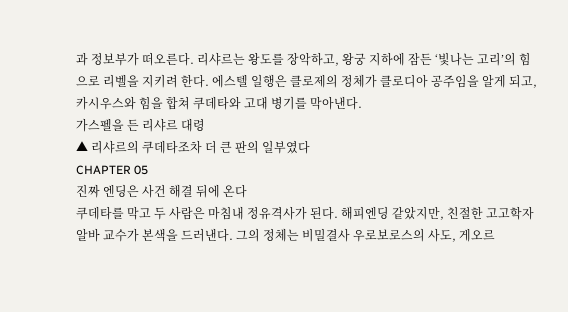과 정보부가 떠오른다. 리샤르는 왕도를 장악하고, 왕궁 지하에 잠든 ‘빛나는 고리’의 힘으로 리벨을 지키려 한다. 에스텔 일행은 클로제의 정체가 클로디아 공주임을 알게 되고, 카시우스와 힘을 합쳐 쿠데타와 고대 병기를 막아낸다.
가스펠을 든 리샤르 대령
▲ 리샤르의 쿠데타조차 더 큰 판의 일부였다
CHAPTER 05
진짜 엔딩은 사건 해결 뒤에 온다
쿠데타를 막고 두 사람은 마침내 정유격사가 된다. 해피엔딩 같았지만, 친절한 고고학자 알바 교수가 본색을 드러낸다. 그의 정체는 비밀결사 우로보로스의 사도, 게오르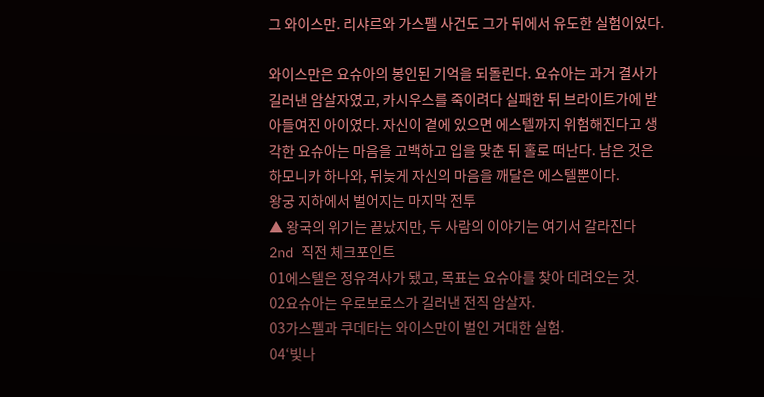그 와이스만. 리샤르와 가스펠 사건도 그가 뒤에서 유도한 실험이었다.

와이스만은 요슈아의 봉인된 기억을 되돌린다. 요슈아는 과거 결사가 길러낸 암살자였고, 카시우스를 죽이려다 실패한 뒤 브라이트가에 받아들여진 아이였다. 자신이 곁에 있으면 에스텔까지 위험해진다고 생각한 요슈아는 마음을 고백하고 입을 맞춘 뒤 홀로 떠난다. 남은 것은 하모니카 하나와, 뒤늦게 자신의 마음을 깨달은 에스텔뿐이다.
왕궁 지하에서 벌어지는 마지막 전투
▲ 왕국의 위기는 끝났지만, 두 사람의 이야기는 여기서 갈라진다
2nd 직전 체크포인트
01에스텔은 정유격사가 됐고, 목표는 요슈아를 찾아 데려오는 것.
02요슈아는 우로보로스가 길러낸 전직 암살자.
03가스펠과 쿠데타는 와이스만이 벌인 거대한 실험.
04‘빛나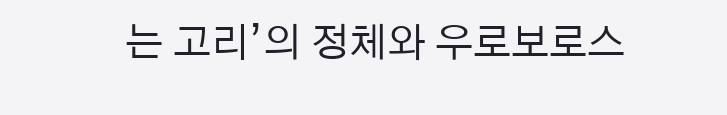는 고리’의 정체와 우로보로스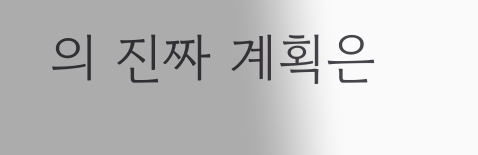의 진짜 계획은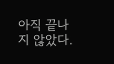아직 끝나지 않았다.